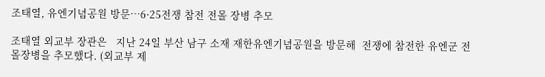조태열, 유엔기념공원 방문…6·25전쟁 참전 전몰 장병 추모

조태열 외교부 장관은   지난 24일 부산 남구 소재 재한유엔기념공원을 방문해  전쟁에 참전한 유엔군 전몰장병을 추모했다. (외교부 제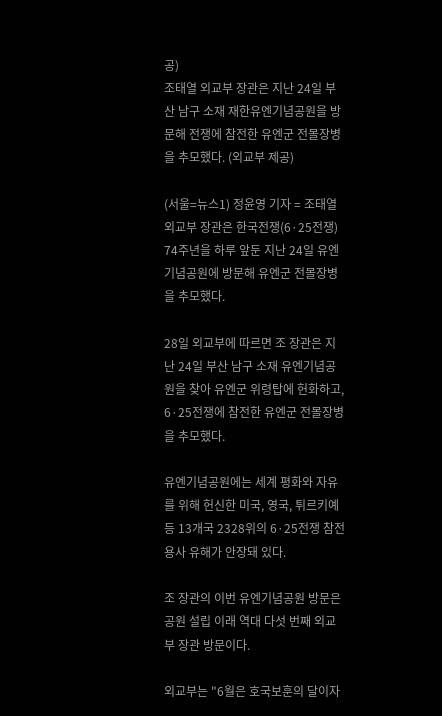공)
조태열 외교부 장관은 지난 24일 부산 남구 소재 재한유엔기념공원을 방문해 전쟁에 참전한 유엔군 전몰장병을 추모했다. (외교부 제공)

(서울=뉴스1) 정윤영 기자 = 조태열 외교부 장관은 한국전쟁(6·25전쟁) 74주년을 하루 앞둔 지난 24일 유엔기념공원에 방문해 유엔군 전몰장병을 추모했다.

28일 외교부에 따르면 조 장관은 지난 24일 부산 남구 소재 유엔기념공원을 찾아 유엔군 위령탑에 헌화하고, 6·25전쟁에 참전한 유엔군 전몰장병을 추모했다.

유엔기념공원에는 세계 평화와 자유를 위해 헌신한 미국, 영국, 튀르키예 등 13개국 2328위의 6·25전쟁 참전용사 유해가 안장돼 있다.

조 장관의 이번 유엔기념공원 방문은 공원 설립 이래 역대 다섯 번째 외교부 장관 방문이다.

외교부는 "6월은 호국보훈의 달이자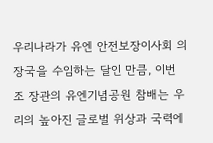우리나라가 유엔 안전보장이사회 의장국을 수임하는 달인 만큼, 이번 조 장관의 유엔기념공원 참배는 우리의 높아진 글로벌 위상과 국력에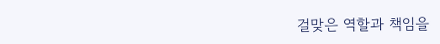걸맞은 역할과 책임을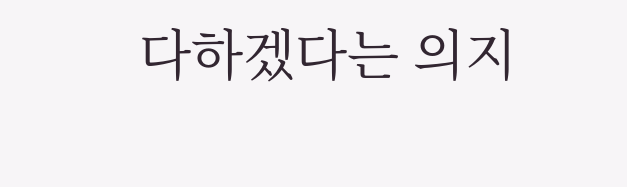다하겠다는 의지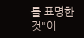를 표명한 것"이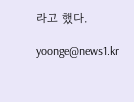라고 했다.

yoonge@news1.kr